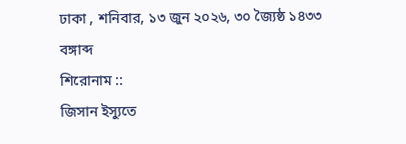ঢাকা , শনিবার, ১৩ জুন ২০২৬, ৩০ জ্যৈষ্ঠ ১৪৩৩ বঙ্গাব্দ
শিরোনাম ::
জিসান ইস্যুতে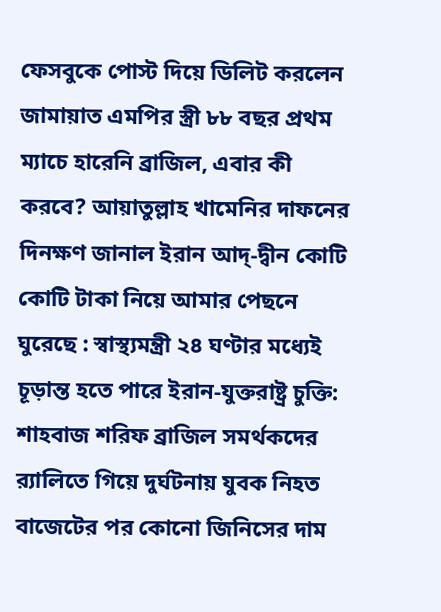ফেসবুকে পোস্ট দিয়ে ডিলিট করলেন জামায়াত এমপির স্ত্রী ৮৮ বছর প্রথম ম্যাচে হারেনি ব্রাজিল, এবার কী করবে? আয়াতুল্লাহ খামেনির দাফনের দিনক্ষণ জানাল ইরান আদ্-দ্বীন কোটি কোটি টাকা নিয়ে আমার পেছনে ঘুরেছে : স্বাস্থ্যমন্ত্রী ২৪ ঘণ্টার মধ্যেই চূড়ান্ত হতে পারে ইরান-যুক্তরাষ্ট্র চুক্তি: শাহবাজ শরিফ ব্রাজিল সমর্থকদের র‌্যালিতে গিয়ে দুর্ঘটনায় যুবক নিহত বাজেটের পর কোনো জিনিসের দাম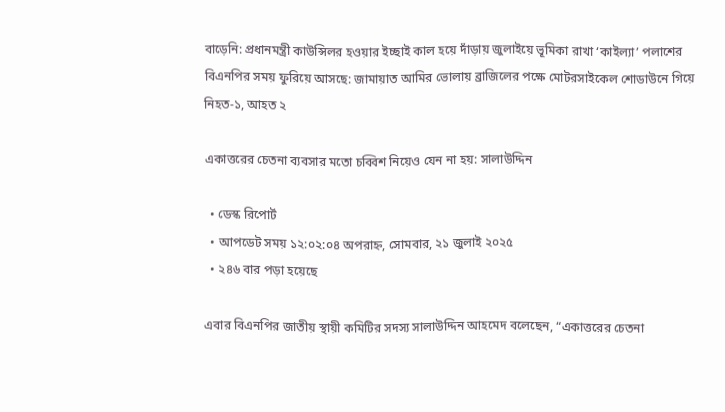বাড়েনি: প্রধানমন্ত্রী কাউন্সিলর হওয়ার ইচ্ছাই কাল হয়ে দাঁড়ায় জুলাইয়ে ভূমিকা রাখা ‘কাইল্যা’ পলাশের বিএনপির সময় ফুরিয়ে আসছে: জামায়াত আমির ভোলায় ব্রাজিলের পক্ষে মোটরসাইকেল শোডাউনে গিয়ে নিহত-১, আহত ২

একাত্তরের চেতনা ব্যবসার মতো চব্বিশ নিয়েও যেন না হয়: সালাউদ্দিন

  • ডেস্ক রিপোর্ট
  • আপডেট সময় ১২:০২:০৪ অপরাহ্ন, সোমবার, ২১ জুলাই ২০২৫
  • ২৪৬ বার পড়া হয়েছে

এবার বিএনপির জাতীয় স্থায়ী কমিটির সদস্য সালাউদ্দিন আহমেদ বলেছেন, “একাত্তরের চেতনা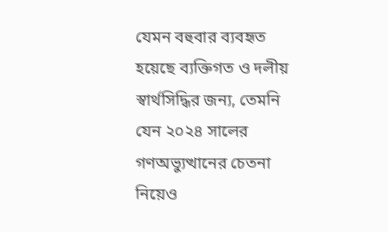যেমন বহুবার ব্যবহৃত হয়েছে ব্যক্তিগত ও দলীয় স্বার্থসিদ্ধির জন্য, তেমনি যেন ২০২৪ সালের গণঅভ্যুত্থানের চেতনা নিয়েও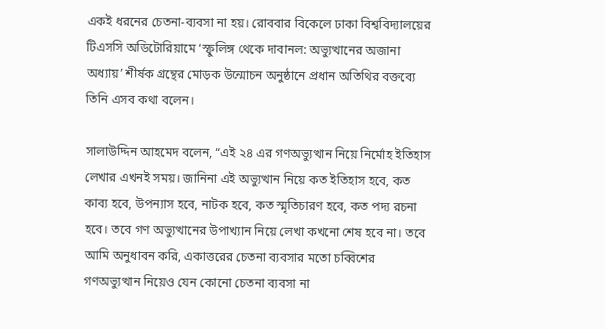একই ধরনের চেতনা-ব্যবসা না হয়। রোববার বিকেলে ঢাকা বিশ্ববিদ্যালয়ের টিএসসি অডিটোরিয়ামে ‘স্ফুলিঙ্গ থেকে দাবানল: অভ্যুত্থানের অজানা অধ্যায়’ শীর্ষক গ্রন্থের মোড়ক উন্মোচন অনুষ্ঠানে প্রধান অতিথির বক্তব্যে তিনি এসব কথা বলেন।

সালাউদ্দিন আহমেদ বলেন, “এই ২৪ এর গণঅভ্যুত্থান নিয়ে নির্মোহ ইতিহাস লেখার এখনই সময়। জানিনা এই অভ্যুত্থান নিয়ে কত ইতিহাস হবে, কত কাব্য হবে, উপন্যাস হবে, নাটক হবে, কত স্মৃতিচারণ হবে, কত পদ্য রচনা হবে। তবে গণ অভ্যুত্থানের উপাখ্যান নিয়ে লেখা কখনো শেষ হবে না। তবে আমি অনুধাবন করি, একাত্তরের চেতনা ব্যবসার মতো চব্বিশের গণঅভ্যুত্থান নিয়েও যেন কোনো চেতনা ব্যবসা না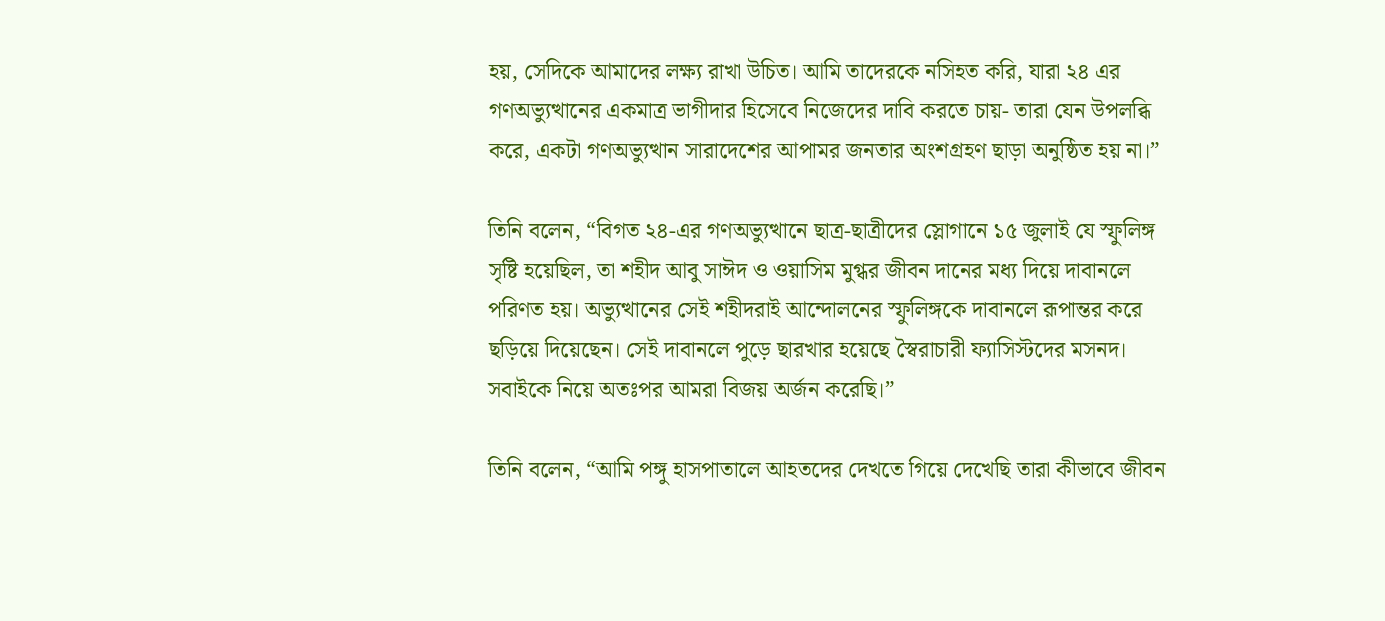হয়, সেদিকে আমাদের লক্ষ্য রাখা উচিত। আমি তাদেরকে নসিহত করি, যারা ২৪ এর গণঅভ্যুত্থানের একমাত্র ভাগীদার হিসেবে নিজেদের দাবি করতে চায়- তারা যেন উপলব্ধি করে, একটা গণঅভ্যুত্থান সারাদেশের আপামর জনতার অংশগ্রহণ ছাড়া অনুষ্ঠিত হয় না।”

তিনি বলেন, “বিগত ২৪-এর গণঅভ্যুত্থানে ছাত্র-ছাত্রীদের স্লোগানে ১৫ জুলাই যে স্ফুলিঙ্গ সৃষ্টি হয়েছিল, তা শহীদ আবু সাঈদ ও ওয়াসিম মুগ্ধর জীবন দানের মধ্য দিয়ে দাবানলে পরিণত হয়। অভ্যুত্থানের সেই শহীদরাই আন্দোলনের স্ফুলিঙ্গকে দাবানলে রূপান্তর করে ছড়িয়ে দিয়েছেন। সেই দাবানলে পুড়ে ছারখার হয়েছে স্বৈরাচারী ফ্যাসিস্টদের মসনদ। সবাইকে নিয়ে অতঃপর আমরা বিজয় অর্জন করেছি।”

তিনি বলেন, “আমি পঙ্গু হাসপাতালে আহতদের দেখতে গিয়ে দেখেছি তারা কীভাবে জীবন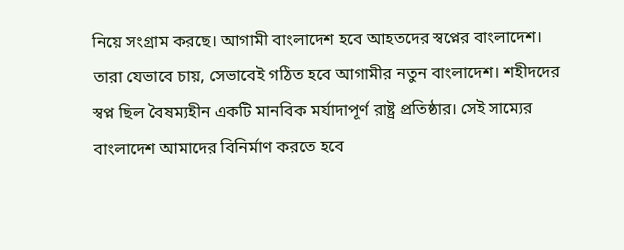নিয়ে সংগ্রাম করছে। আগামী বাংলাদেশ হবে আহতদের স্বপ্নের বাংলাদেশ। তারা যেভাবে চায়, সেভাবেই গঠিত হবে আগামীর নতুন বাংলাদেশ। শহীদদের স্বপ্ন ছিল বৈষম্যহীন একটি মানবিক মর্যাদাপূর্ণ রাষ্ট্র প্রতিষ্ঠার। সেই সাম্যের বাংলাদেশ আমাদের বিনির্মাণ করতে হবে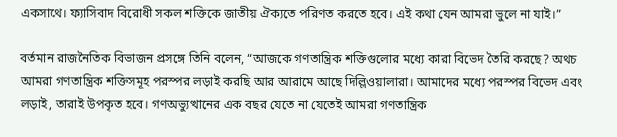একসাথে। ফ্যাসিবাদ বিরোধী সকল শক্তিকে জাতীয় ঐক্যতে পরিণত করতে হবে। এই কথা যেন আমরা ভুলে না যাই।”

বর্তমান রাজনৈতিক বিভাজন প্রসঙ্গে তিনি বলেন, “আজকে গণতান্ত্রিক শক্তিগুলোর মধ্যে কারা বিভেদ তৈরি করছে? অথচ আমরা গণতান্ত্রিক শক্তিসমূহ পরস্পর লড়াই করছি আর আরামে আছে দিল্লিওয়ালারা। আমাদের মধ্যে পরস্পর বিভেদ এবং লড়াই, তারাই উপকৃত হবে। গণঅভ্যুত্থানের এক বছর যেতে না যেতেই আমরা গণতান্ত্রিক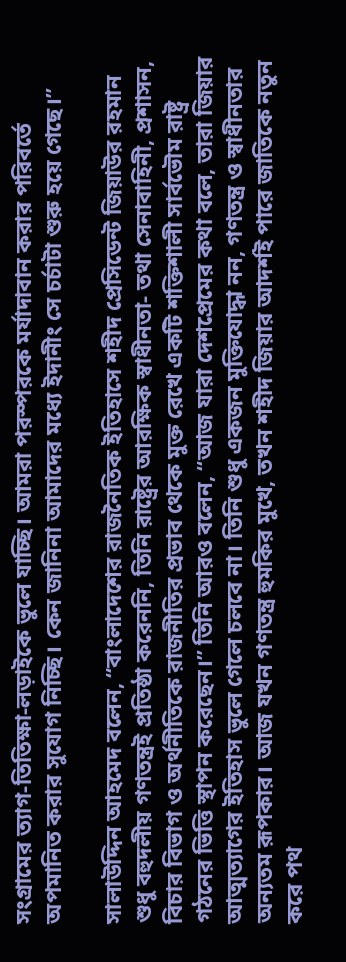সংগ্রামের ত্যাগ-তিতিক্ষা-লড়াইকে ভুলে যাচ্ছি। আমরা পরস্পরকে মর্যাদাবান করার পরিবর্তে অপমানিত করার সুযোগ নিচ্ছি। কেন জানিনা আমাদের মধ্যে ইদানীং সে চর্চাটা শুরু হয়ে গেছে।”

সালাউদ্দিন আহমেদ বলেন, “বাংলাদেশের রাজনৈতিক ইতিহাসে শহীদ প্রেসিডেন্ট জিয়াউর রহমান শুধু বহুদলীয় গণতন্ত্রই প্রতিষ্ঠা করেননি, তিনি রাষ্ট্রের আরক্ষিক স্বাধীনতা- তথা সেনাবাহিনী, প্রশাসন, বিচার বিভাগ ও অর্থনীতিকে রাজনীতির প্রভাব থেকে মুক্ত রেখে একটি শক্তিশালী সার্বভৌম রাষ্ট্র গঠনের ভিত্তি স্থাপন করেছেন।” তিনি আরও বলেন, “আজ যারা দেশপ্রেমের কথা বলে, তারা জিয়ার আত্মত্যাগের ইতিহাস ভুলে গেলে চলবে না। তিনি শুধু একজন মুক্তিযোদ্ধা নন, গণতন্ত্র ও স্বাধীনতার অন্যতম রূপকার। আজ যখন গণতন্ত্র হুমকির মুখে, তখন শহীদ জিয়ার আদর্শই পারে জাতিকে নতুন করে পথ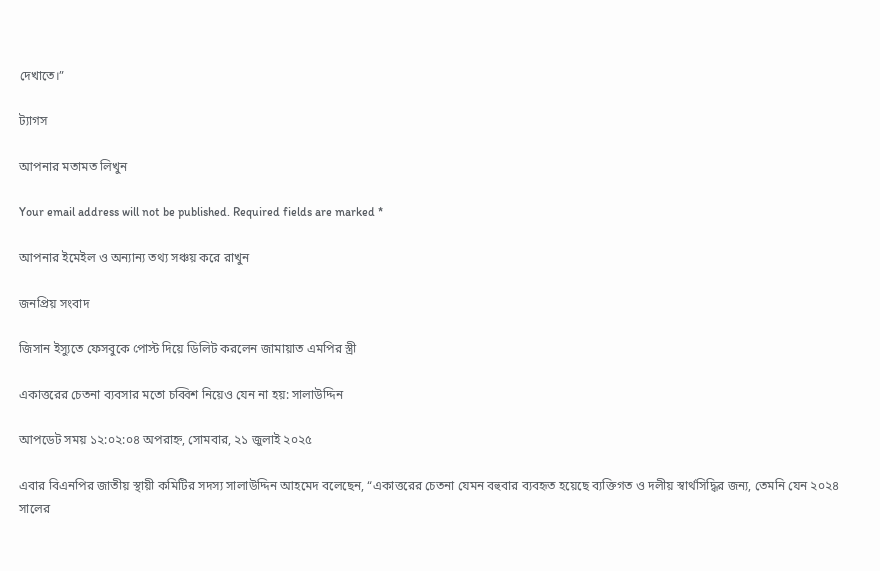দেখাতে।”

ট্যাগস

আপনার মতামত লিখুন

Your email address will not be published. Required fields are marked *

আপনার ইমেইল ও অন্যান্য তথ্য সঞ্চয় করে রাখুন

জনপ্রিয় সংবাদ

জিসান ইস্যুতে ফেসবুকে পোস্ট দিয়ে ডিলিট করলেন জামায়াত এমপির স্ত্রী

একাত্তরের চেতনা ব্যবসার মতো চব্বিশ নিয়েও যেন না হয়: সালাউদ্দিন

আপডেট সময় ১২:০২:০৪ অপরাহ্ন, সোমবার, ২১ জুলাই ২০২৫

এবার বিএনপির জাতীয় স্থায়ী কমিটির সদস্য সালাউদ্দিন আহমেদ বলেছেন, “একাত্তরের চেতনা যেমন বহুবার ব্যবহৃত হয়েছে ব্যক্তিগত ও দলীয় স্বার্থসিদ্ধির জন্য, তেমনি যেন ২০২৪ সালের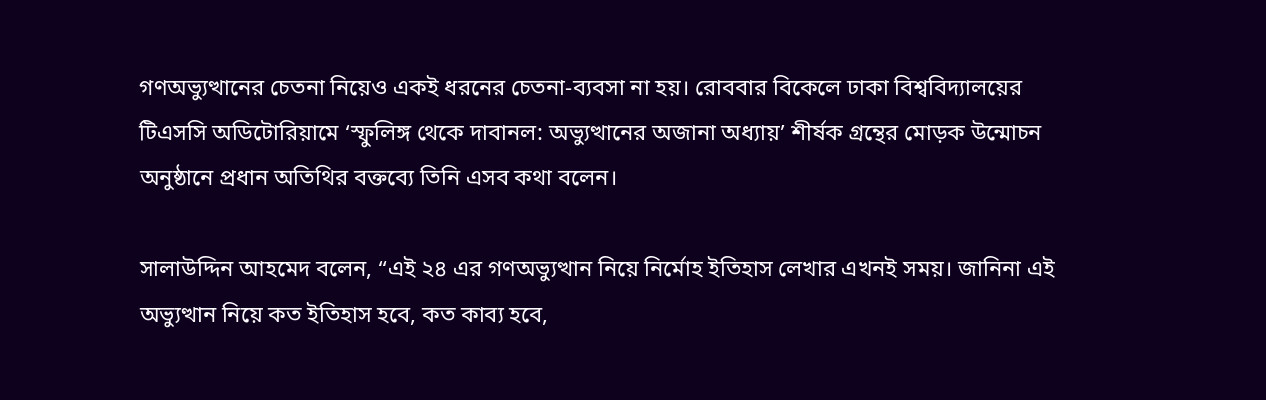গণঅভ্যুত্থানের চেতনা নিয়েও একই ধরনের চেতনা-ব্যবসা না হয়। রোববার বিকেলে ঢাকা বিশ্ববিদ্যালয়ের টিএসসি অডিটোরিয়ামে ‘স্ফুলিঙ্গ থেকে দাবানল: অভ্যুত্থানের অজানা অধ্যায়’ শীর্ষক গ্রন্থের মোড়ক উন্মোচন অনুষ্ঠানে প্রধান অতিথির বক্তব্যে তিনি এসব কথা বলেন।

সালাউদ্দিন আহমেদ বলেন, “এই ২৪ এর গণঅভ্যুত্থান নিয়ে নির্মোহ ইতিহাস লেখার এখনই সময়। জানিনা এই অভ্যুত্থান নিয়ে কত ইতিহাস হবে, কত কাব্য হবে,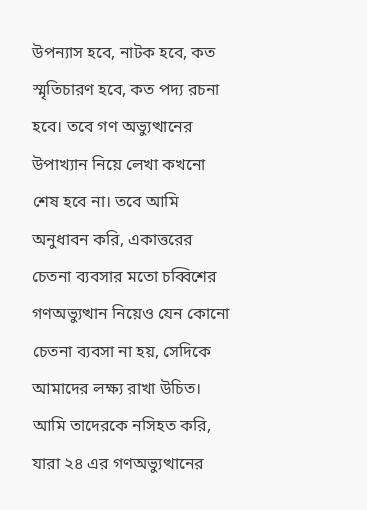উপন্যাস হবে, নাটক হবে, কত স্মৃতিচারণ হবে, কত পদ্য রচনা হবে। তবে গণ অভ্যুত্থানের উপাখ্যান নিয়ে লেখা কখনো শেষ হবে না। তবে আমি অনুধাবন করি, একাত্তরের চেতনা ব্যবসার মতো চব্বিশের গণঅভ্যুত্থান নিয়েও যেন কোনো চেতনা ব্যবসা না হয়, সেদিকে আমাদের লক্ষ্য রাখা উচিত। আমি তাদেরকে নসিহত করি, যারা ২৪ এর গণঅভ্যুত্থানের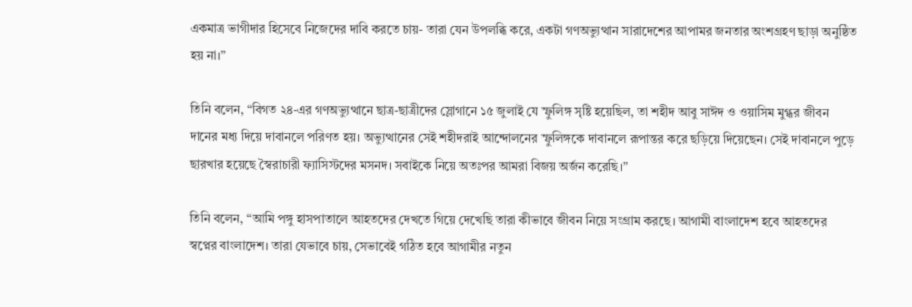একমাত্র ভাগীদার হিসেবে নিজেদের দাবি করতে চায়- তারা যেন উপলব্ধি করে, একটা গণঅভ্যুত্থান সারাদেশের আপামর জনতার অংশগ্রহণ ছাড়া অনুষ্ঠিত হয় না।”

তিনি বলেন, “বিগত ২৪-এর গণঅভ্যুত্থানে ছাত্র-ছাত্রীদের স্লোগানে ১৫ জুলাই যে স্ফুলিঙ্গ সৃষ্টি হয়েছিল, তা শহীদ আবু সাঈদ ও ওয়াসিম মুগ্ধর জীবন দানের মধ্য দিয়ে দাবানলে পরিণত হয়। অভ্যুত্থানের সেই শহীদরাই আন্দোলনের স্ফুলিঙ্গকে দাবানলে রূপান্তর করে ছড়িয়ে দিয়েছেন। সেই দাবানলে পুড়ে ছারখার হয়েছে স্বৈরাচারী ফ্যাসিস্টদের মসনদ। সবাইকে নিয়ে অতঃপর আমরা বিজয় অর্জন করেছি।”

তিনি বলেন, “আমি পঙ্গু হাসপাতালে আহতদের দেখতে গিয়ে দেখেছি তারা কীভাবে জীবন নিয়ে সংগ্রাম করছে। আগামী বাংলাদেশ হবে আহতদের স্বপ্নের বাংলাদেশ। তারা যেভাবে চায়, সেভাবেই গঠিত হবে আগামীর নতুন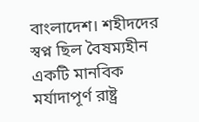বাংলাদেশ। শহীদদের স্বপ্ন ছিল বৈষম্যহীন একটি মানবিক মর্যাদাপূর্ণ রাষ্ট্র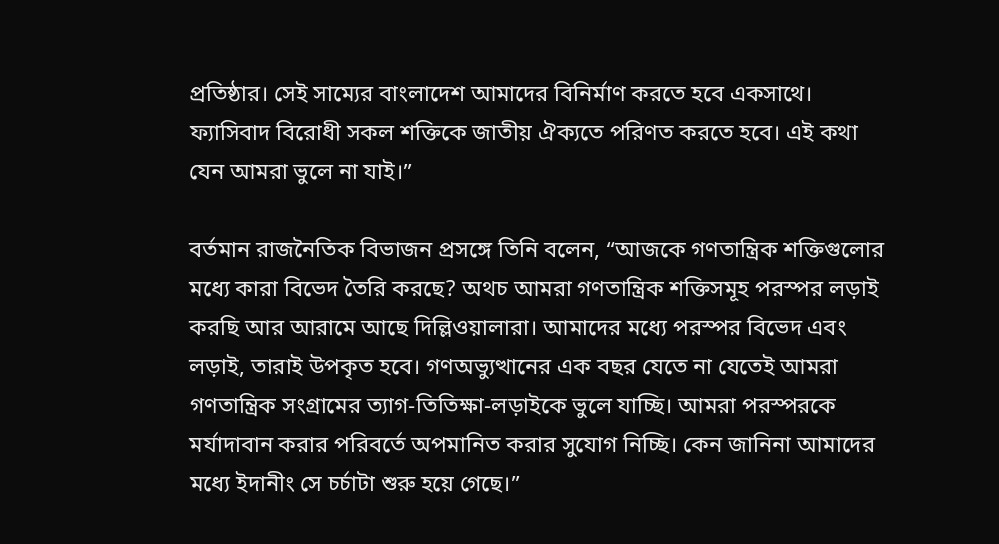প্রতিষ্ঠার। সেই সাম্যের বাংলাদেশ আমাদের বিনির্মাণ করতে হবে একসাথে। ফ্যাসিবাদ বিরোধী সকল শক্তিকে জাতীয় ঐক্যতে পরিণত করতে হবে। এই কথা যেন আমরা ভুলে না যাই।”

বর্তমান রাজনৈতিক বিভাজন প্রসঙ্গে তিনি বলেন, “আজকে গণতান্ত্রিক শক্তিগুলোর মধ্যে কারা বিভেদ তৈরি করছে? অথচ আমরা গণতান্ত্রিক শক্তিসমূহ পরস্পর লড়াই করছি আর আরামে আছে দিল্লিওয়ালারা। আমাদের মধ্যে পরস্পর বিভেদ এবং লড়াই, তারাই উপকৃত হবে। গণঅভ্যুত্থানের এক বছর যেতে না যেতেই আমরা গণতান্ত্রিক সংগ্রামের ত্যাগ-তিতিক্ষা-লড়াইকে ভুলে যাচ্ছি। আমরা পরস্পরকে মর্যাদাবান করার পরিবর্তে অপমানিত করার সুযোগ নিচ্ছি। কেন জানিনা আমাদের মধ্যে ইদানীং সে চর্চাটা শুরু হয়ে গেছে।”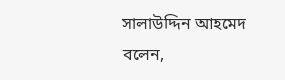সালাউদ্দিন আহমেদ বলেন,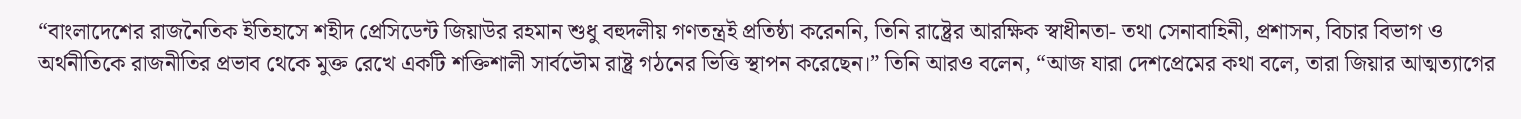“বাংলাদেশের রাজনৈতিক ইতিহাসে শহীদ প্রেসিডেন্ট জিয়াউর রহমান শুধু বহুদলীয় গণতন্ত্রই প্রতিষ্ঠা করেননি, তিনি রাষ্ট্রের আরক্ষিক স্বাধীনতা- তথা সেনাবাহিনী, প্রশাসন, বিচার বিভাগ ও অর্থনীতিকে রাজনীতির প্রভাব থেকে মুক্ত রেখে একটি শক্তিশালী সার্বভৌম রাষ্ট্র গঠনের ভিত্তি স্থাপন করেছেন।” তিনি আরও বলেন, “আজ যারা দেশপ্রেমের কথা বলে, তারা জিয়ার আত্মত্যাগের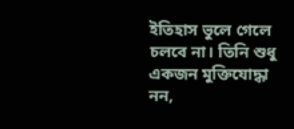ইতিহাস ভুলে গেলে চলবে না। তিনি শুধু একজন মুক্তিযোদ্ধা নন,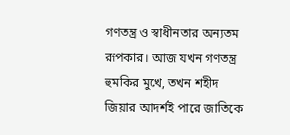গণতন্ত্র ও স্বাধীনতার অন্যতম রূপকার। আজ যখন গণতন্ত্র হুমকির মুখে, তখন শহীদ জিয়ার আদর্শই পারে জাতিকে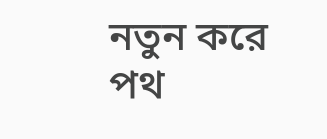নতুন করে পথ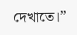দেখাতে।”